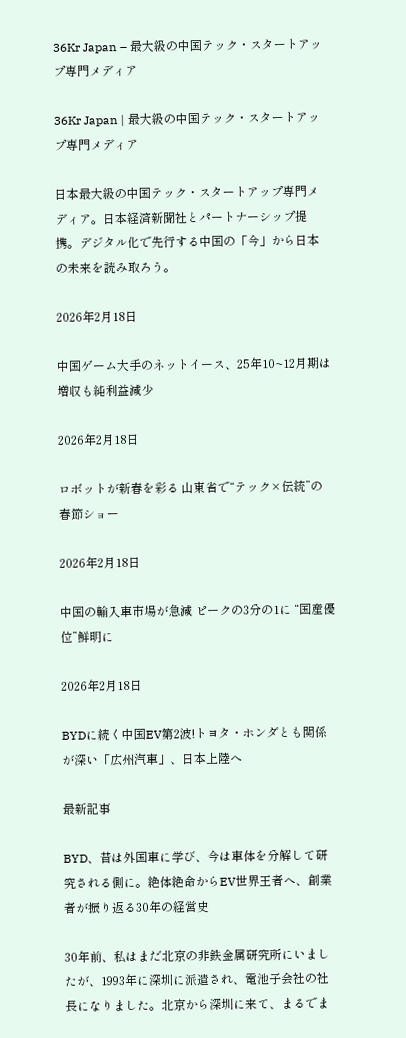36Kr Japan – 最大級の中国テック・スタートアップ専門メディア

36Kr Japan | 最大級の中国テック・スタートアップ専門メディア

日本最大級の中国テック・スタートアップ専門メディア。日本経済新聞社とパートナーシップ提携。デジタル化で先行する中国の「今」から日本の未来を読み取ろう。

2026年2月18日

中国ゲーム大手のネットイース、25年10~12月期は増収も純利益減少

2026年2月18日

ロボットが新春を彩る 山東省で“テック×伝統”の春節ショー

2026年2月18日

中国の輸入車市場が急減 ピークの3分の1に “国産優位”鮮明に

2026年2月18日

BYDに続く中国EV第2波!トヨタ・ホンダとも関係が深い「広州汽車」、日本上陸へ

最新記事

BYD、昔は外国車に学び、今は車体を分解して研究される側に。絶体絶命からEV世界王者へ、創業者が振り返る30年の経営史

30年前、私はまだ北京の非鉄金属研究所にいましたが、1993年に深圳に派遣され、電池子会社の社長になりました。北京から深圳に来て、まるでま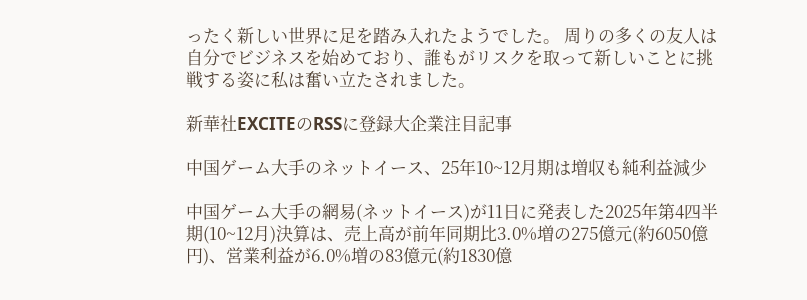ったく新しい世界に足を踏み入れたようでした。 周りの多くの友人は自分でビジネスを始めており、誰もがリスクを取って新しいことに挑戦する姿に私は奮い立たされました。

新華社EXCITEのRSSに登録大企業注目記事

中国ゲーム大手のネットイース、25年10~12月期は増収も純利益減少

中国ゲーム大手の網易(ネットイース)が11日に発表した2025年第4四半期(10~12月)決算は、売上高が前年同期比3.0%増の275億元(約6050億円)、営業利益が6.0%増の83億元(約1830億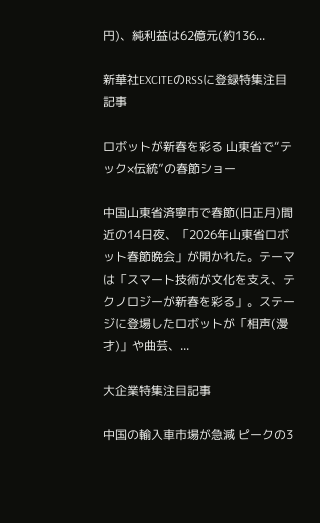円)、純利益は62億元(約136...

新華社EXCITEのRSSに登録特集注目記事

ロボットが新春を彩る 山東省で“テック×伝統”の春節ショー

中国山東省済寧市で春節(旧正月)間近の14日夜、「2026年山東省ロボット春節晩会」が開かれた。テーマは「スマート技術が文化を支え、テクノロジーが新春を彩る」。ステージに登場したロボットが「相声(漫才)」や曲芸、...

大企業特集注目記事

中国の輸入車市場が急減 ピークの3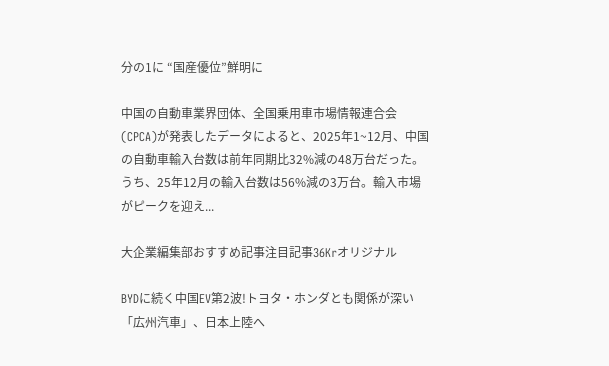分の1に “国産優位”鮮明に

中国の自動車業界団体、全国乗用車市場情報連合会(CPCA)が発表したデータによると、2025年1~12月、中国の自動車輸入台数は前年同期比32%減の48万台だった。うち、25年12月の輸入台数は56%減の3万台。輸入市場がピークを迎え...

大企業編集部おすすめ記事注目記事36Krオリジナル

BYDに続く中国EV第2波!トヨタ・ホンダとも関係が深い「広州汽車」、日本上陸へ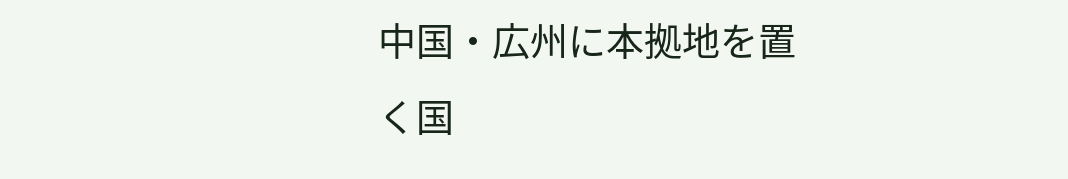中国・広州に本拠地を置く国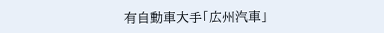有自動車大手「広州汽車」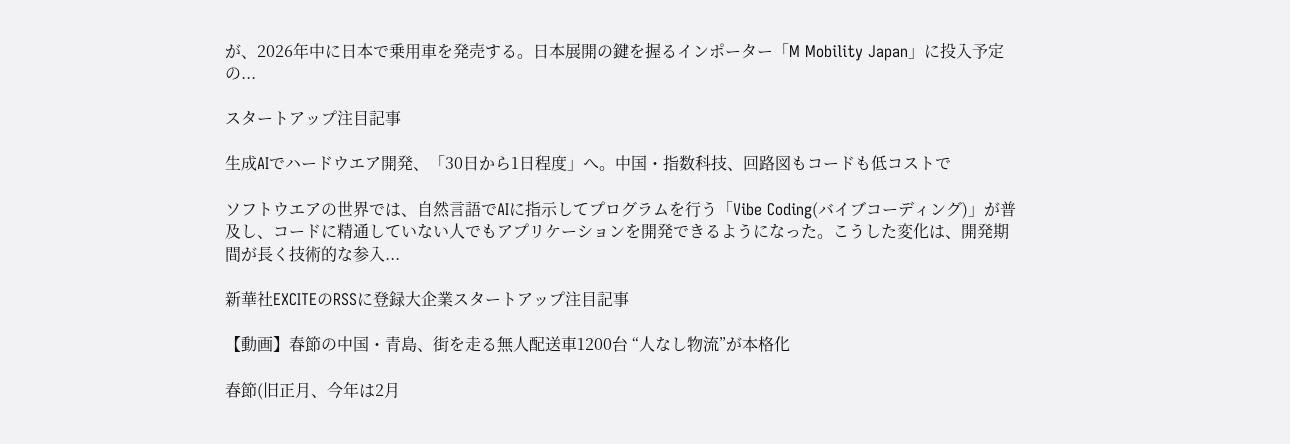が、2026年中に日本で乗用車を発売する。日本展開の鍵を握るインポーター「M Mobility Japan」に投入予定の...

スタートアップ注目記事

生成AIでハードウエア開発、「30日から1日程度」へ。中国・指数科技、回路図もコードも低コストで

ソフトウエアの世界では、自然言語でAIに指示してプログラムを行う「Vibe Coding(バイブコーディング)」が普及し、コードに精通していない人でもアプリケーションを開発できるようになった。こうした変化は、開発期間が長く技術的な参入...

新華社EXCITEのRSSに登録大企業スタートアップ注目記事

【動画】春節の中国・青島、街を走る無人配送車1200台 “人なし物流”が本格化

春節(旧正月、今年は2月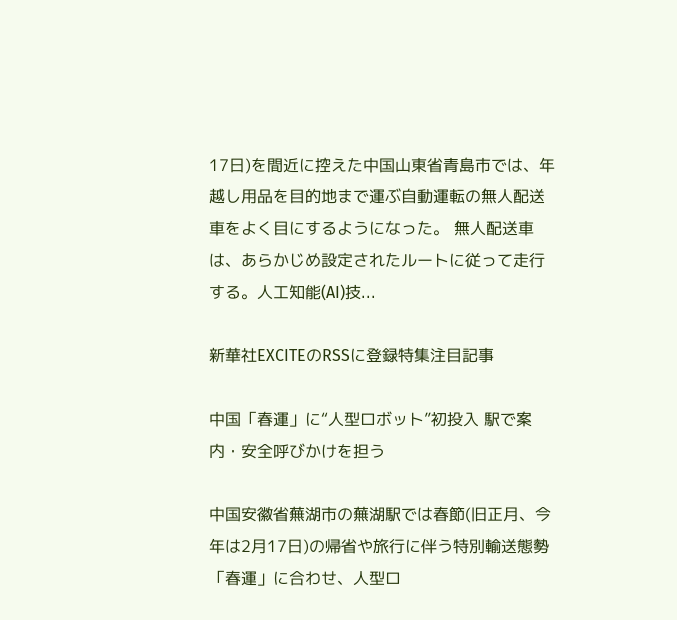17日)を間近に控えた中国山東省青島市では、年越し用品を目的地まで運ぶ自動運転の無人配送車をよく目にするようになった。 無人配送車は、あらかじめ設定されたルートに従って走行する。人工知能(AI)技...

新華社EXCITEのRSSに登録特集注目記事

中国「春運」に“人型ロボット”初投入 駅で案内・安全呼びかけを担う

中国安徽省蕪湖市の蕪湖駅では春節(旧正月、今年は2月17日)の帰省や旅行に伴う特別輸送態勢「春運」に合わせ、人型ロ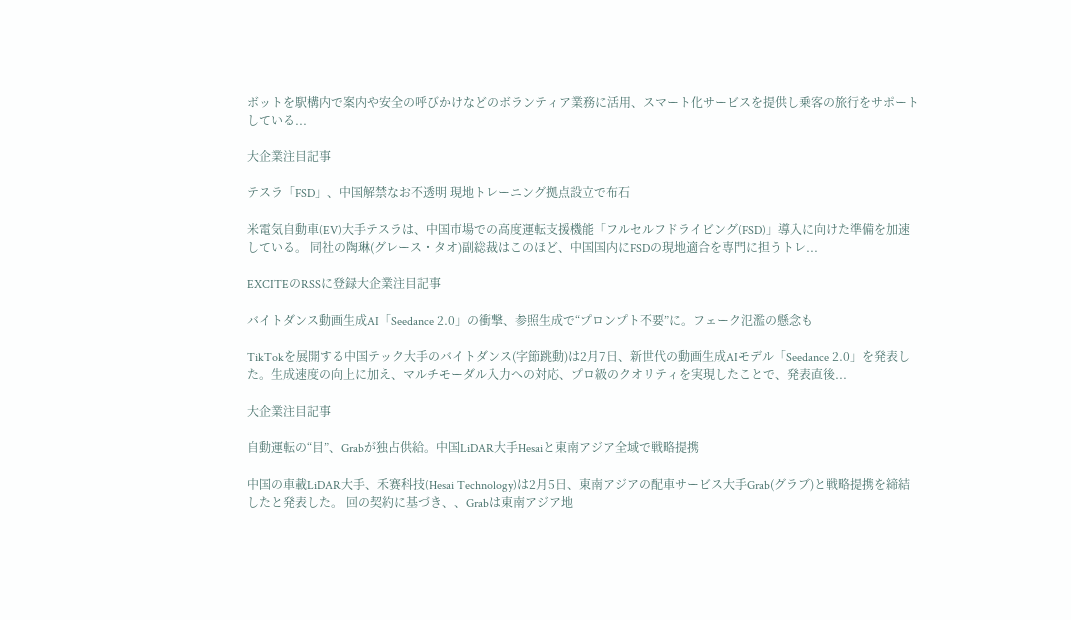ボットを駅構内で案内や安全の呼びかけなどのボランティア業務に活用、スマート化サービスを提供し乗客の旅行をサポートしている...

大企業注目記事

テスラ「FSD」、中国解禁なお不透明 現地トレーニング拠点設立で布石

米電気自動車(EV)大手テスラは、中国市場での高度運転支援機能「フルセルフドライビング(FSD)」導入に向けた準備を加速している。 同社の陶琳(グレース・タオ)副総裁はこのほど、中国国内にFSDの現地適合を専門に担うトレ...

EXCITEのRSSに登録大企業注目記事

バイトダンス動画生成AI「Seedance 2.0」の衝撃、参照生成で“プロンプト不要”に。フェーク氾濫の懸念も

TikTokを展開する中国テック大手のバイトダンス(字節跳動)は2月7日、新世代の動画生成AIモデル「Seedance 2.0」を発表した。生成速度の向上に加え、マルチモーダル入力への対応、プロ級のクオリティを実現したことで、発表直後...

大企業注目記事

自動運転の“目”、Grabが独占供給。中国LiDAR大手Hesaiと東南アジア全域で戦略提携

中国の車載LiDAR大手、禾赛科技(Hesai Technology)は2月5日、東南アジアの配車サービス大手Grab(グラブ)と戦略提携を締結したと発表した。 回の契約に基づき、、Grabは東南アジア地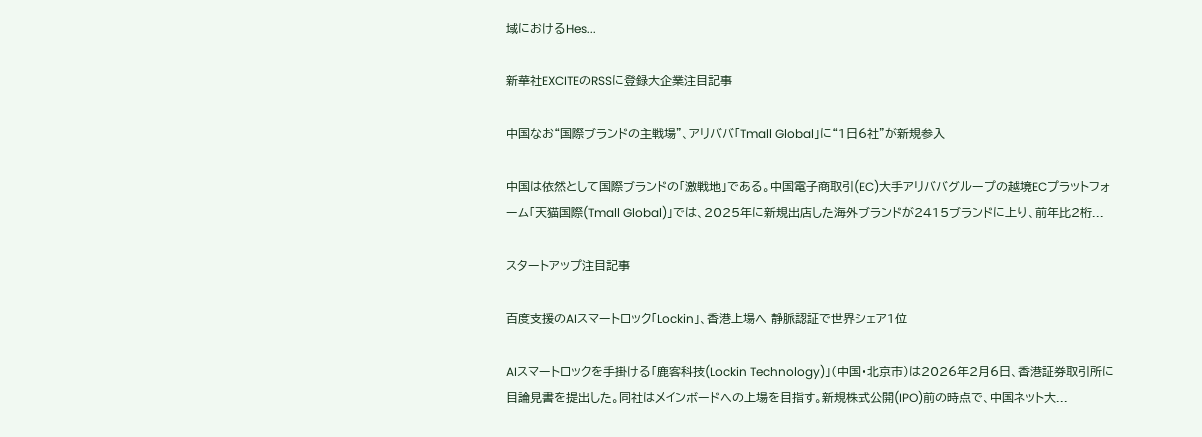域におけるHes...

新華社EXCITEのRSSに登録大企業注目記事

中国なお“国際ブランドの主戦場”、アリババ「Tmall Global」に“1日6社”が新規参入

中国は依然として国際ブランドの「激戦地」である。中国電子商取引(EC)大手アリババグループの越境ECプラットフォーム「天猫国際(Tmall Global)」では、2025年に新規出店した海外ブランドが2415ブランドに上り、前年比2桁...

スタートアップ注目記事

百度支援のAIスマートロック「Lockin」、香港上場へ 静脈認証で世界シェア1位

AIスマートロックを手掛ける「鹿客科技(Lockin Technology)」(中国・北京市)は2026年2月6日、香港証券取引所に目論見書を提出した。同社はメインボードへの上場を目指す。新規株式公開(IPO)前の時点で、中国ネット大...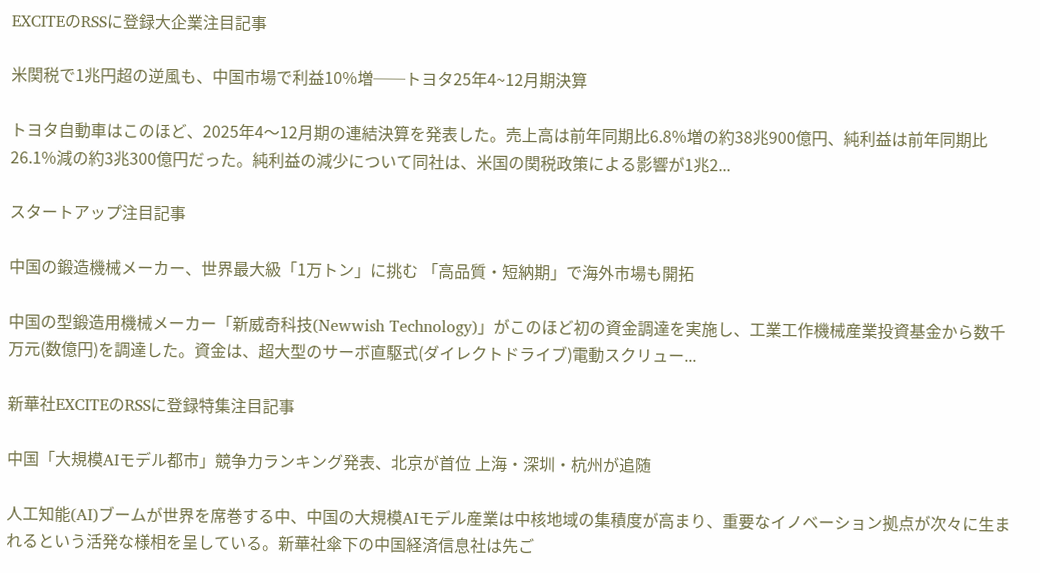EXCITEのRSSに登録大企業注目記事

米関税で1兆円超の逆風も、中国市場で利益10%増──トヨタ25年4~12月期決算

トヨタ自動車はこのほど、2025年4〜12月期の連結決算を発表した。売上高は前年同期比6.8%増の約38兆900億円、純利益は前年同期比26.1%減の約3兆300億円だった。純利益の減少について同社は、米国の関税政策による影響が1兆2...

スタートアップ注目記事

中国の鍛造機械メーカー、世界最大級「1万トン」に挑む 「高品質・短納期」で海外市場も開拓

中国の型鍛造用機械メーカー「新威奇科技(Newwish Technology)」がこのほど初の資金調達を実施し、工業工作機械産業投資基金から数千万元(数億円)を調達した。資金は、超大型のサーボ直駆式(ダイレクトドライブ)電動スクリュー...

新華社EXCITEのRSSに登録特集注目記事

中国「大規模AIモデル都市」競争力ランキング発表、北京が首位 上海・深圳・杭州が追随

人工知能(AI)ブームが世界を席巻する中、中国の大規模AIモデル産業は中核地域の集積度が高まり、重要なイノベーション拠点が次々に生まれるという活発な様相を呈している。新華社傘下の中国経済信息社は先ご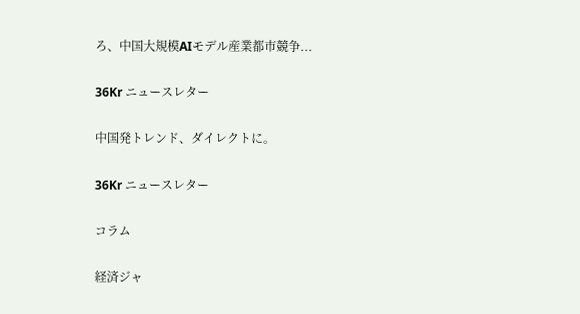ろ、中国大規模AIモデル産業都市競争...

36Kr ニュースレター

中国発トレンド、ダイレクトに。

36Kr ニュースレター

コラム

経済ジャ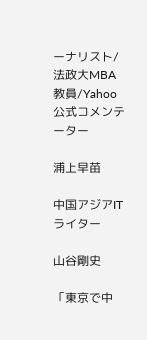ーナリスト/法政大MBA教員/Yahoo公式コメンテーター

浦上早苗

中国アジアITライター

山谷剛史

「東京で中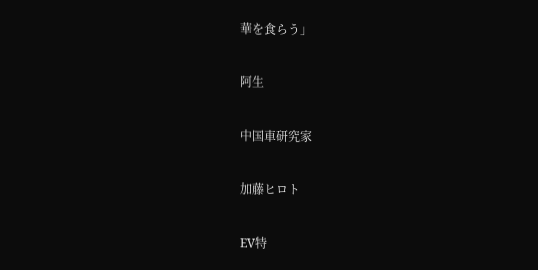華を食らう」

阿生

中国車研究家

加藤ヒロト

EV特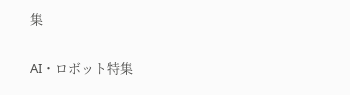集

AI・ロボット特集